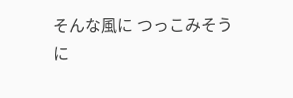そんな風に つっこみそうに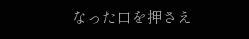なった口を押さえ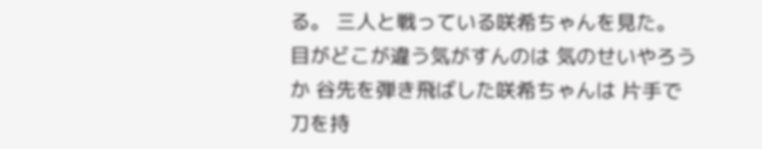る。 三人と戦っている咲希ちゃんを見た。 目がどこが違う気がすんのは 気のせいやろうか 谷先を弾き飛ばした咲希ちゃんは 片手で刀を持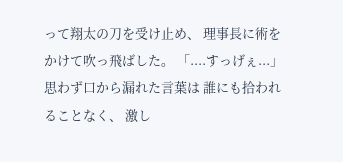って翔太の刀を受け止め、 理事長に術をかけて吹っ飛ばした。 「....すっげぇ...」 思わず口から漏れた言葉は 誰にも拾われることなく、 激し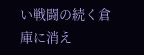い戦闘の続く倉庫に消え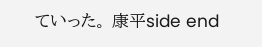ていった。 康平side end